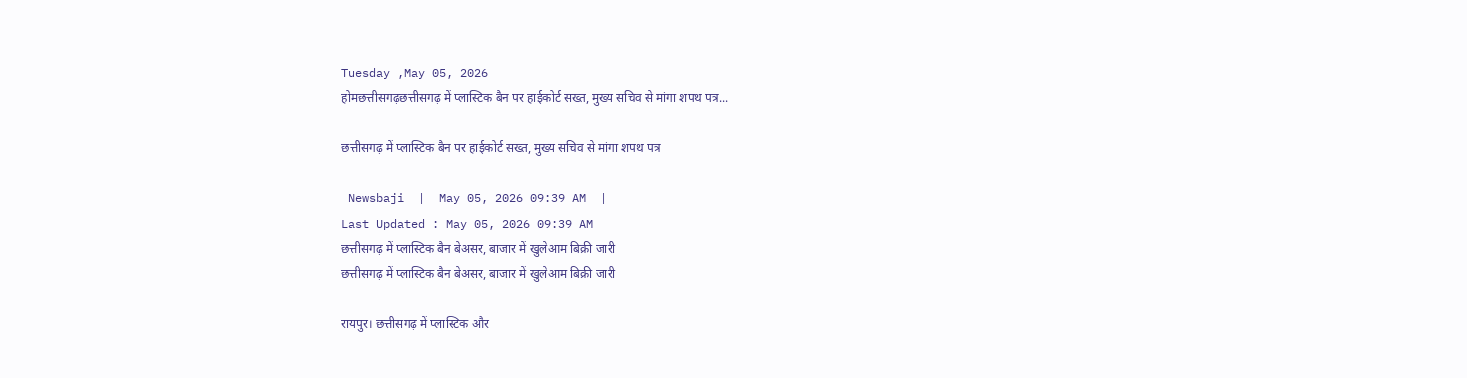Tuesday ,May 05, 2026
होमछत्तीसगढ़छत्तीसगढ़ में प्लास्टिक बैन पर हाईकोर्ट सख्त, मुख्य सचिव से मांगा शपथ पत्र...

छत्तीसगढ़ में प्लास्टिक बैन पर हाईकोर्ट सख्त, मुख्य सचिव से मांगा शपथ पत्र

 Newsbaji  |  May 05, 2026 09:39 AM  |
Last Updated : May 05, 2026 09:39 AM
छत्तीसगढ़ में प्लास्टिक बैन बेअसर, बाजार में खुलेआम बिक्री जारी
छत्तीसगढ़ में प्लास्टिक बैन बेअसर, बाजार में खुलेआम बिक्री जारी

रायपुर। छत्तीसगढ़ में प्लास्टिक और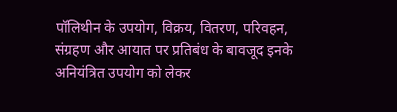पॉलिथीन के उपयोग, विक्रय, वितरण, परिवहन, संग्रहण और आयात पर प्रतिबंध के बावजूद इनके अनियंत्रित उपयोग को लेकर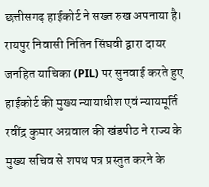छत्तीसगढ़ हाईकोर्ट ने सख्त रुख अपनाया है। रायपुर निवासी नितिन सिंघवी द्वारा दायर जनहित याचिका (PIL) पर सुनवाई करते हुए हाईकोर्ट की मुख्य न्यायाधीश एवं न्यायमूर्ति रवींद्र कुमार अग्रवाल की खंडपीठ ने राज्य के मुख्य सचिव से शपथ पत्र प्रस्तुत करने के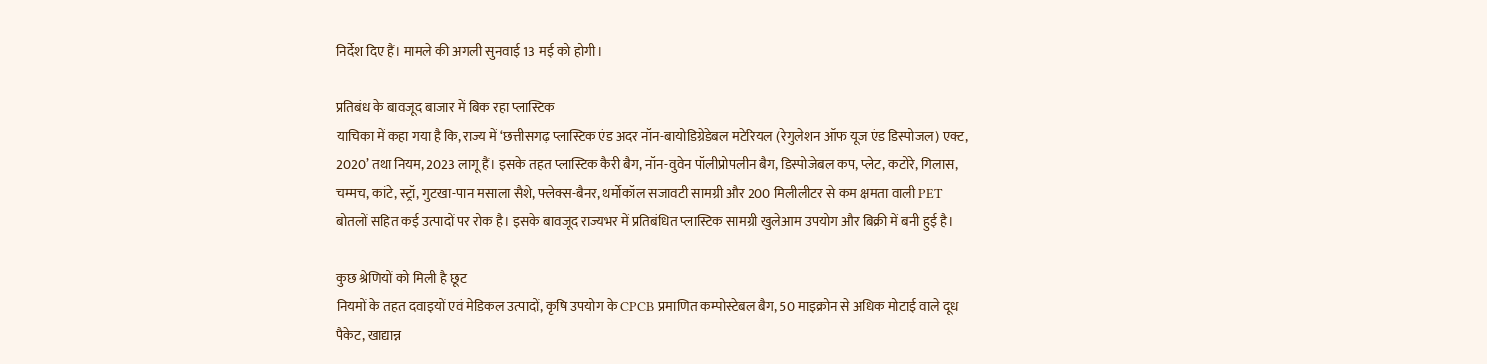निर्देश दिए हैं। मामले की अगली सुनवाई 13 मई को होगी।

प्रतिबंध के बावजूद बाजार में बिक रहा प्लास्टिक
याचिका में कहा गया है कि, राज्य में ‘छत्तीसगढ़ प्लास्टिक एंड अदर नॉन-बायोडिग्रेडेबल मटेरियल (रेगुलेशन ऑफ यूज एंड डिस्पोजल) एक्ट, 2020’ तथा नियम, 2023 लागू हैं। इसके तहत प्लास्टिक कैरी बैग, नॉन-वुवेन पॉलीप्रोपलीन बैग, डिस्पोजेबल कप, प्लेट, कटोरे, गिलास, चम्मच, कांटे, स्ट्रॉ, गुटखा-पान मसाला सैशे, फ्लेक्स-बैनर, थर्मोकॉल सजावटी सामग्री और 200 मिलीलीटर से कम क्षमता वाली PET बोतलों सहित कई उत्पादों पर रोक है। इसके बावजूद राज्यभर में प्रतिबंधित प्लास्टिक सामग्री खुलेआम उपयोग और बिक्री में बनी हुई है।

कुछ श्रेणियों को मिली है छूट
नियमों के तहत दवाइयों एवं मेडिकल उत्पादों, कृषि उपयोग के CPCB प्रमाणित कम्पोस्टेबल बैग, 50 माइक्रोन से अधिक मोटाई वाले दूध पैकेट, खाद्यान्न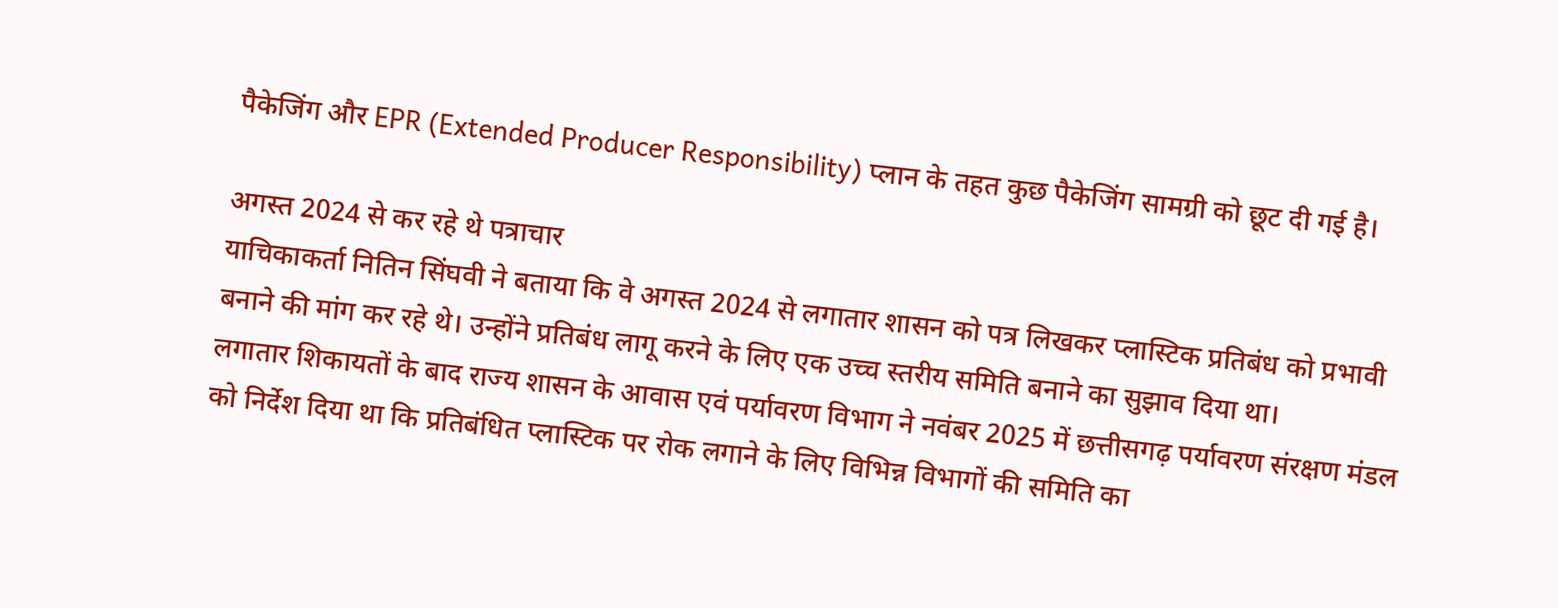पैकेजिंग और EPR (Extended Producer Responsibility) प्लान के तहत कुछ पैकेजिंग सामग्री को छूट दी गई है।

अगस्त 2024 से कर रहे थे पत्राचार
याचिकाकर्ता नितिन सिंघवी ने बताया कि वे अगस्त 2024 से लगातार शासन को पत्र लिखकर प्लास्टिक प्रतिबंध को प्रभावी बनाने की मांग कर रहे थे। उन्होंने प्रतिबंध लागू करने के लिए एक उच्च स्तरीय समिति बनाने का सुझाव दिया था।
लगातार शिकायतों के बाद राज्य शासन के आवास एवं पर्यावरण विभाग ने नवंबर 2025 में छत्तीसगढ़ पर्यावरण संरक्षण मंडल को निर्देश दिया था कि प्रतिबंधित प्लास्टिक पर रोक लगाने के लिए विभिन्न विभागों की समिति का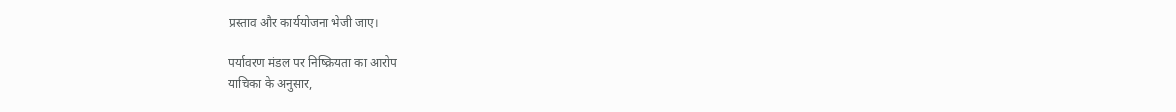प्रस्ताव और कार्ययोजना भेजी जाए।

पर्यावरण मंडल पर निष्क्रियता का आरोप
याचिका के अनुसार,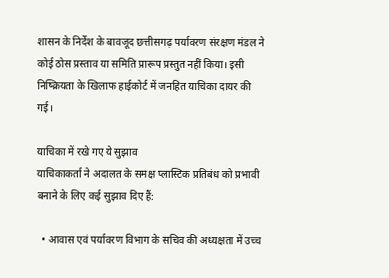शासन के निर्देश के बावजूद छत्तीसगढ़ पर्यावरण संरक्षण मंडल ने कोई ठोस प्रस्ताव या समिति प्रारूप प्रस्तुत नहीं किया। इसी निष्क्रियता के खिलाफ हाईकोर्ट में जनहित याचिका दायर की गई।

याचिका में रखे गए ये सुझाव
याचिकाकर्ता ने अदालत के समक्ष प्लास्टिक प्रतिबंध को प्रभावी बनाने के लिए कई सुझाव दिए हैं:

  • आवास एवं पर्यावरण विभाग के सचिव की अध्यक्षता में उच्च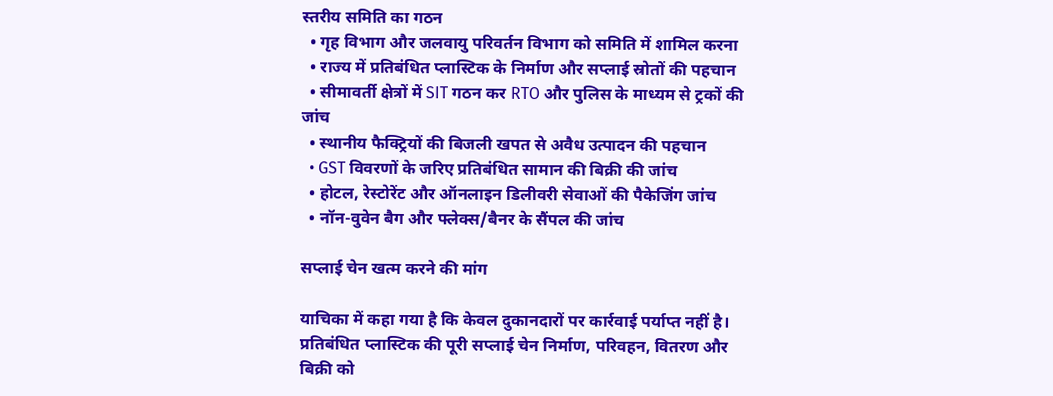स्तरीय समिति का गठन
  • गृह विभाग और जलवायु परिवर्तन विभाग को समिति में शामिल करना
  • राज्य में प्रतिबंधित प्लास्टिक के निर्माण और सप्लाई स्रोतों की पहचान
  • सीमावर्ती क्षेत्रों में SIT गठन कर RTO और पुलिस के माध्यम से ट्रकों की जांच
  • स्थानीय फैक्ट्रियों की बिजली खपत से अवैध उत्पादन की पहचान
  • GST विवरणों के जरिए प्रतिबंधित सामान की बिक्री की जांच
  • होटल, रेस्टोरेंट और ऑनलाइन डिलीवरी सेवाओं की पैकेजिंग जांच
  • नॉन-वुवेन बैग और फ्लेक्स/बैनर के सैंपल की जांच

सप्लाई चेन खत्म करने की मांग

याचिका में कहा गया है कि केवल दुकानदारों पर कार्रवाई पर्याप्त नहीं है। प्रतिबंधित प्लास्टिक की पूरी सप्लाई चेन निर्माण, परिवहन, वितरण और बिक्री को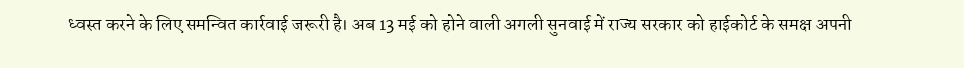ध्वस्त करने के लिए समन्वित कार्रवाई जरूरी है। अब 13 मई को होने वाली अगली सुनवाई में राज्य सरकार को हाईकोर्ट के समक्ष अपनी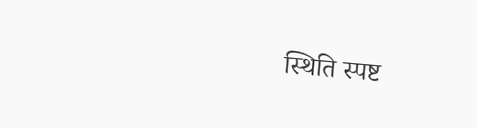स्थिति स्पष्ट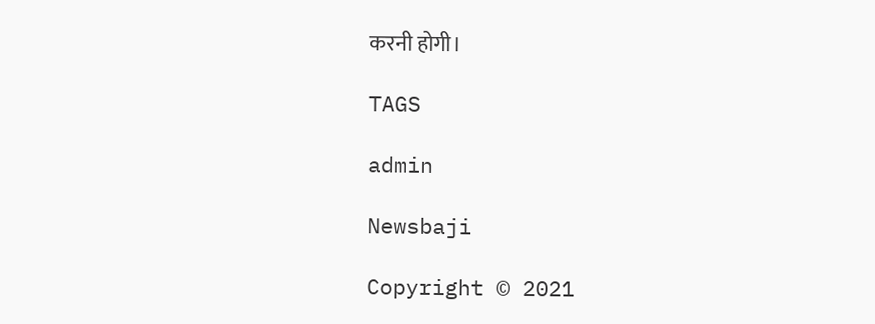करनी होगी।

TAGS

admin

Newsbaji

Copyright © 2021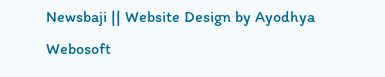Newsbaji || Website Design by Ayodhya Webosoft